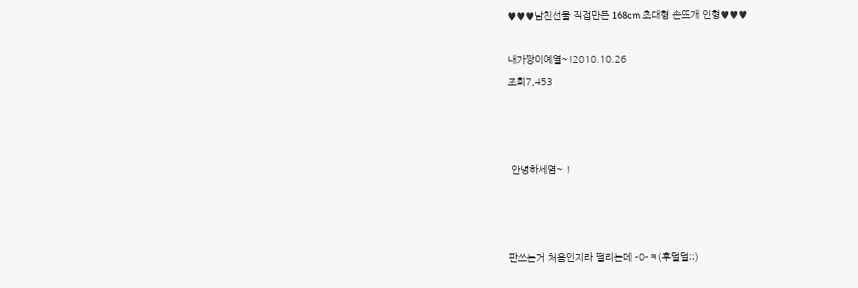♥♥♥남친선물 직접만든 168cm 초대형 손뜨개 인형♥♥♥

내가짱이예열~!2010.10.26
조회7,453



 안녕하세염~ !



판쓰는거 처음인지라 떨리는데 -0-ㅋ(후덜덜;;)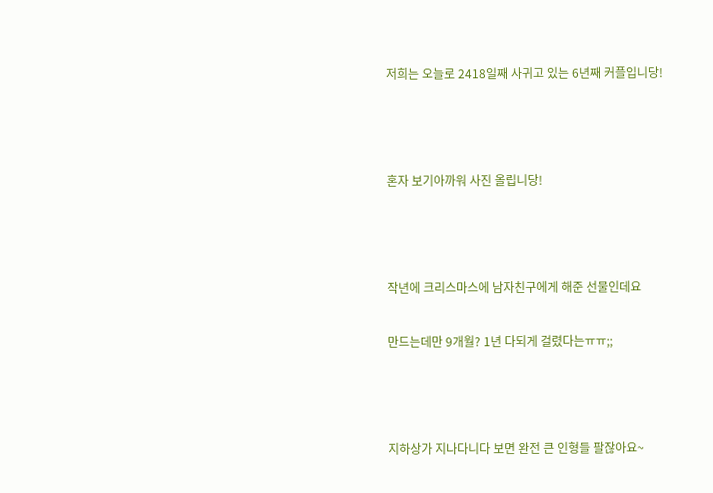저희는 오늘로 2418일째 사귀고 있는 6년째 커플입니당!



혼자 보기아까워 사진 올립니당!



작년에 크리스마스에 남자친구에게 해준 선물인데요

만드는데만 9개월? 1년 다되게 걸렸다는ㅠㅠ;;



지하상가 지나다니다 보면 완전 큰 인형들 팔잖아요~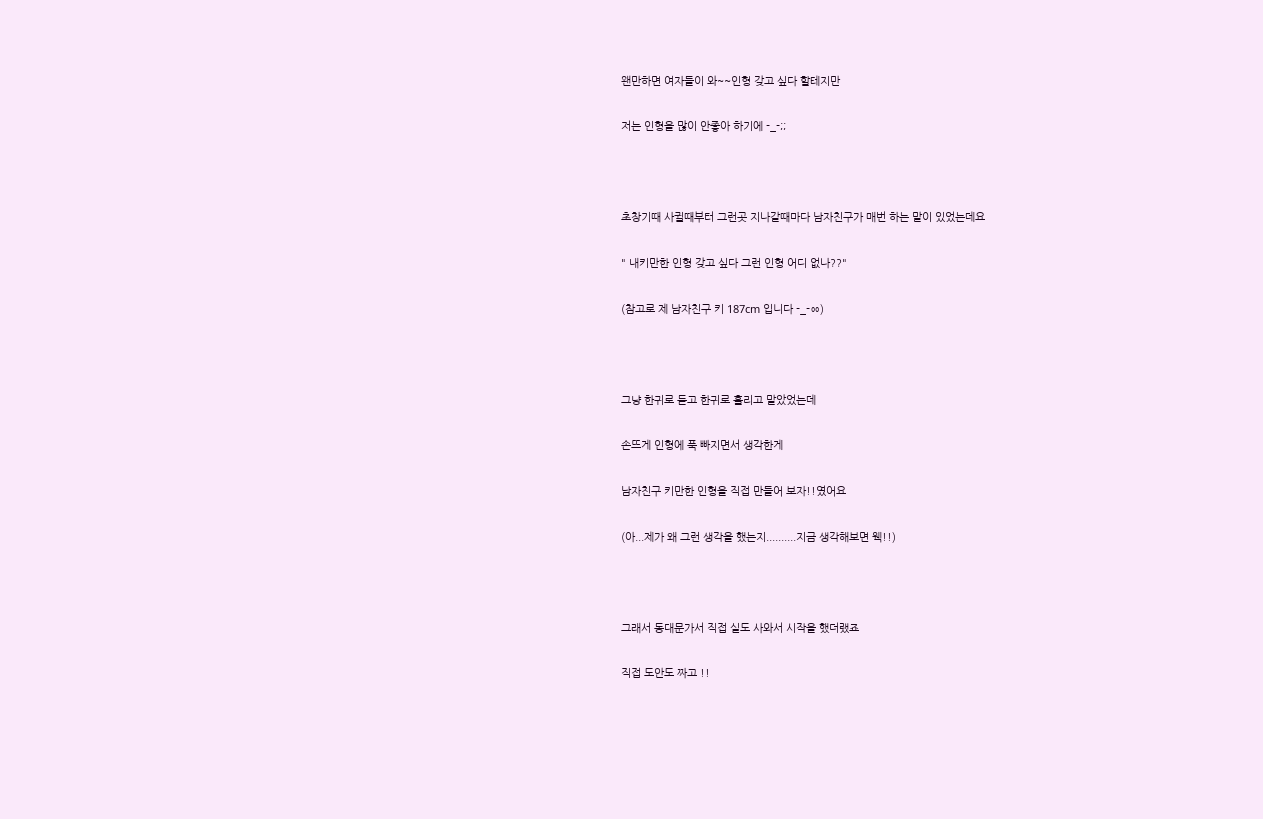왠만하면 여자들이 와~~인형 갖고 싶다 할테지만

저는 인형을 많이 안좋아 하기에 -_-;;



초창기때 사귈때부터 그런곳 지나갈때마다 남자친구가 매번 하는 말이 있었는데요

" 내키만한 인형 갖고 싶다 그런 인형 어디 없나??"

(참고로 제 남자친구 키 187cm 입니다 -_-ㆀ)



그냥 한귀로 듣고 한귀로 흘리고 말았었는데

손뜨게 인형에 푹 빠지면서 생각한게

남자친구 키만한 인형을 직접 만들어 보자!!였어요

(아...제가 왜 그런 생각을 했는지..........지금 생각해보면 웩!!)



그래서 동대문가서 직접 실도 사와서 시작을 했더랬죠

직접 도안도 짜고 !!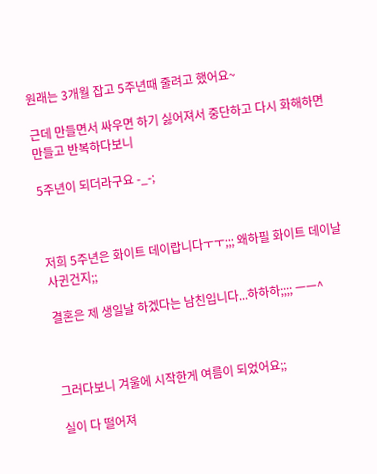원래는 3개월 잡고 5주년때 줄려고 했어요~

근데 만들면서 싸우면 하기 싫어져서 중단하고 다시 화해하면 만들고 반복하다보니

5주년이 되더라구요 -_-;



저희 5주년은 화이트 데이랍니다ㅜㅜ;;; 왜하필 화이트 데이날 사귄건지;;

결혼은 제 생일날 하겠다는 남친입니다...하하하;;;; ㅡㅡ^



그러다보니 겨울에 시작한게 여름이 되었어요;;

실이 다 떨어져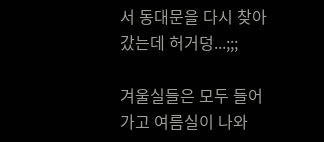서 동대문을 다시 찾아갔는데 허거덩...;;;

겨울실들은 모두 들어가고 여름실이 나와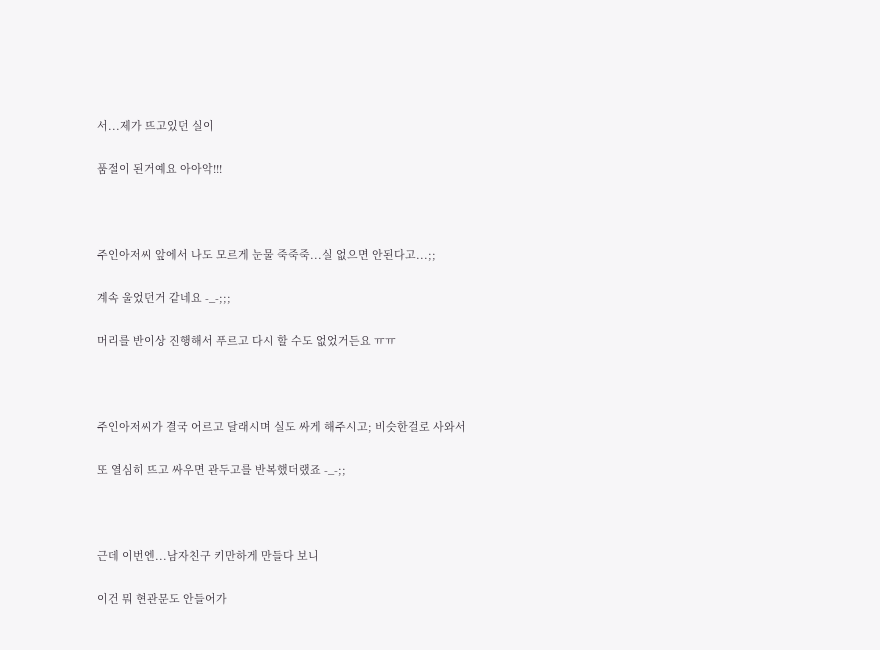서...제가 뜨고있던 실이

품절이 된거예요 아아악!!!



주인아저씨 앞에서 나도 모르게 눈물 죽죽죽...실 없으면 안된다고...;;

계속 울었던거 같네요 -_-;;;

머리를 반이상 진행해서 푸르고 다시 할 수도 없었거든요 ㅠㅠ



주인아저씨가 결국 어르고 달래시며 실도 싸게 해주시고; 비슷한걸로 사와서

또 열심히 뜨고 싸우면 관두고를 반복했더랬죠 -_-;;



근데 이번엔...남자친구 키만하게 만들다 보니

이건 뭐 현관문도 안들어가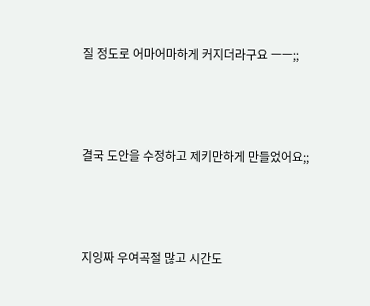질 정도로 어마어마하게 커지더라구요 ㅡㅡ;;



결국 도안을 수정하고 제키만하게 만들었어요;;



지잉짜 우여곡절 많고 시간도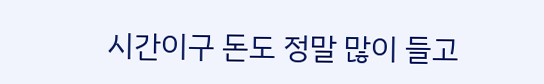시간이구 돈도 정말 많이 들고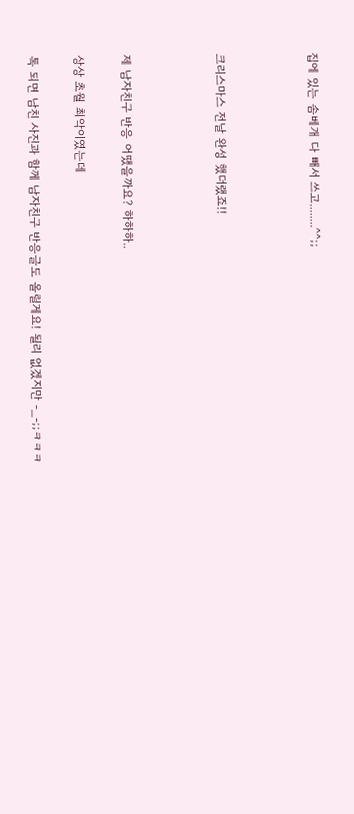집에 있는 솜베개 다 빼서 쓰고........^^;;



크리스마스 전날 완성 했더랬죠!!



제 남자친구 반응 어땠을까요? 하하하..

상상 초월 최악이였는데

톡 되면 남친 사진과 함께 남자친구 반응글도 올릴게요! 될리 없겠지만 -_-;;ㅋㅋㅋ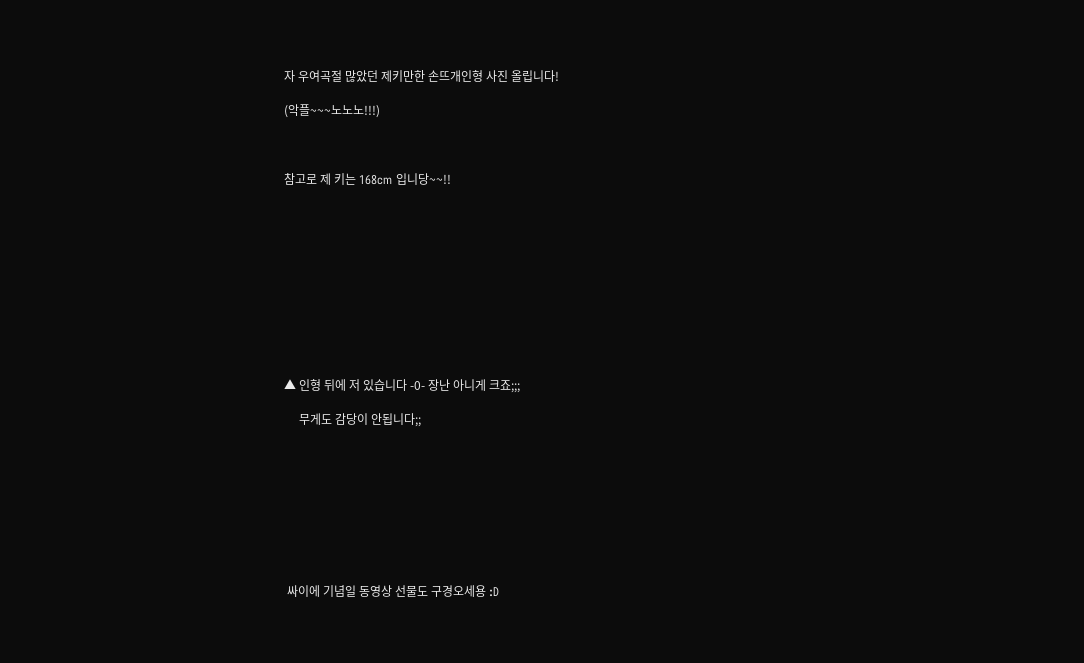자 우여곡절 많았던 제키만한 손뜨개인형 사진 올립니다!

(악플~~~노노노!!!)



참고로 제 키는 168cm 입니당~~!!











▲ 인형 뒤에 저 있습니다 -0- 장난 아니게 크죠;;;

     무게도 감당이 안됩니다;;









 싸이에 기념일 동영상 선물도 구경오세용 :D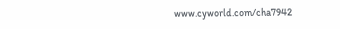www.cyworld.com/cha7942